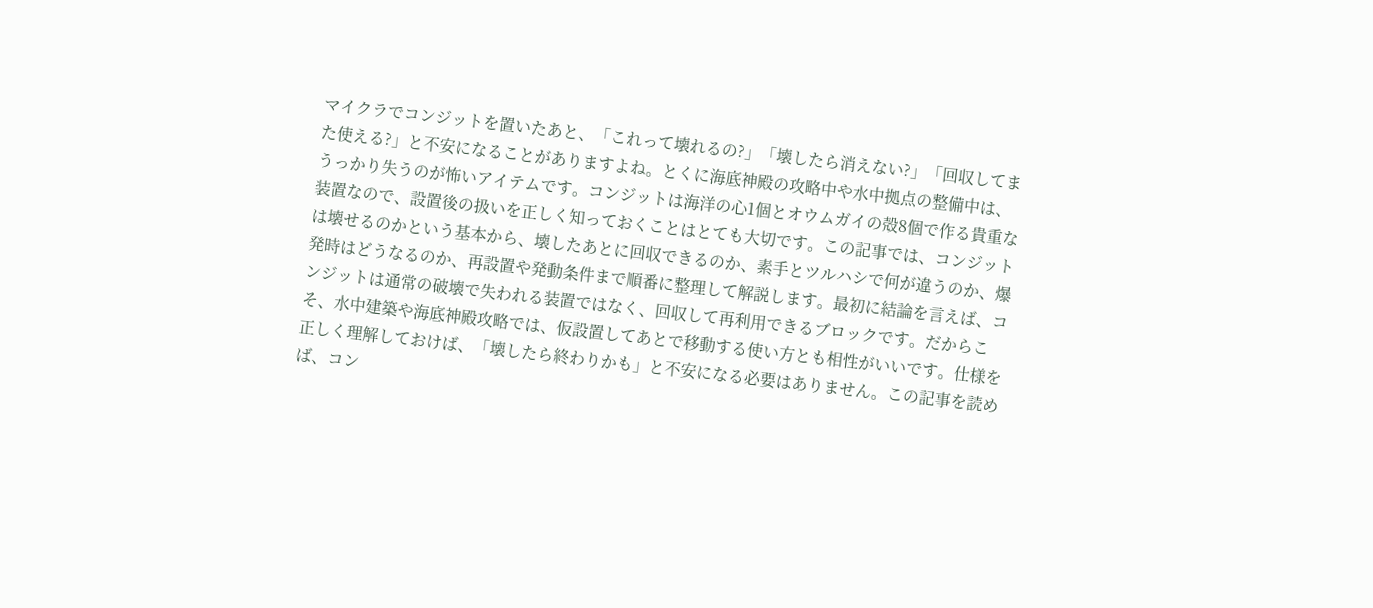マイクラでコンジットを置いたあと、「これって壊れるの?」「壊したら消えない?」「回収してまた使える?」と不安になることがありますよね。とくに海底神殿の攻略中や水中拠点の整備中は、うっかり失うのが怖いアイテムです。コンジットは海洋の心1個とオウムガイの殻8個で作る貴重な装置なので、設置後の扱いを正しく知っておくことはとても大切です。この記事では、コンジットは壊せるのかという基本から、壊したあとに回収できるのか、素手とツルハシで何が違うのか、爆発時はどうなるのか、再設置や発動条件まで順番に整理して解説します。最初に結論を言えば、コンジットは通常の破壊で失われる装置ではなく、回収して再利用できるブロックです。だからこそ、水中建築や海底神殿攻略では、仮設置してあとで移動する使い方とも相性がいいです。仕様を正しく理解しておけば、「壊したら終わりかも」と不安になる必要はありません。この記事を読めば、コン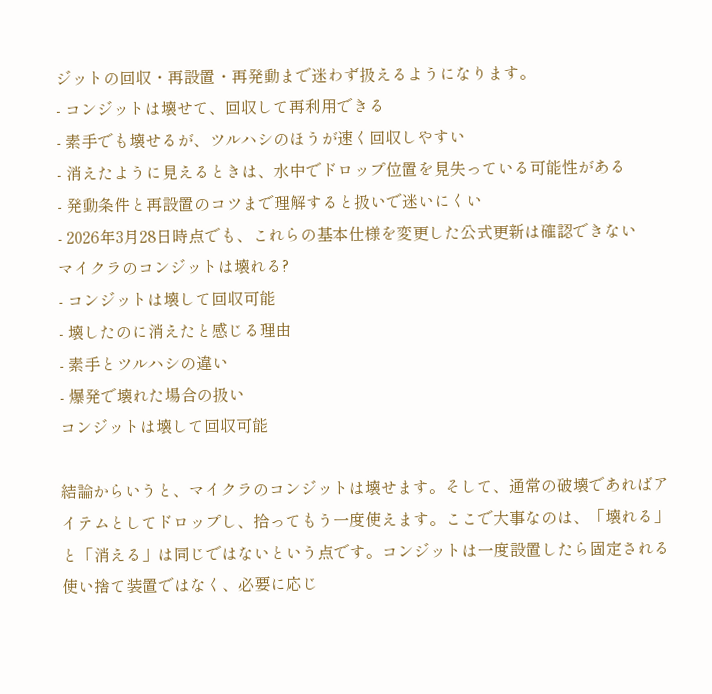ジットの回収・再設置・再発動まで迷わず扱えるようになります。
- コンジットは壊せて、回収して再利用できる
- 素手でも壊せるが、ツルハシのほうが速く回収しやすい
- 消えたように見えるときは、水中でドロップ位置を見失っている可能性がある
- 発動条件と再設置のコツまで理解すると扱いで迷いにくい
- 2026年3月28日時点でも、これらの基本仕様を変更した公式更新は確認できない
マイクラのコンジットは壊れる?
- コンジットは壊して回収可能
- 壊したのに消えたと感じる理由
- 素手とツルハシの違い
- 爆発で壊れた場合の扱い
コンジットは壊して回収可能

結論からいうと、マイクラのコンジットは壊せます。そして、通常の破壊であればアイテムとしてドロップし、拾ってもう一度使えます。ここで大事なのは、「壊れる」と「消える」は同じではないという点です。コンジットは一度設置したら固定される使い捨て装置ではなく、必要に応じ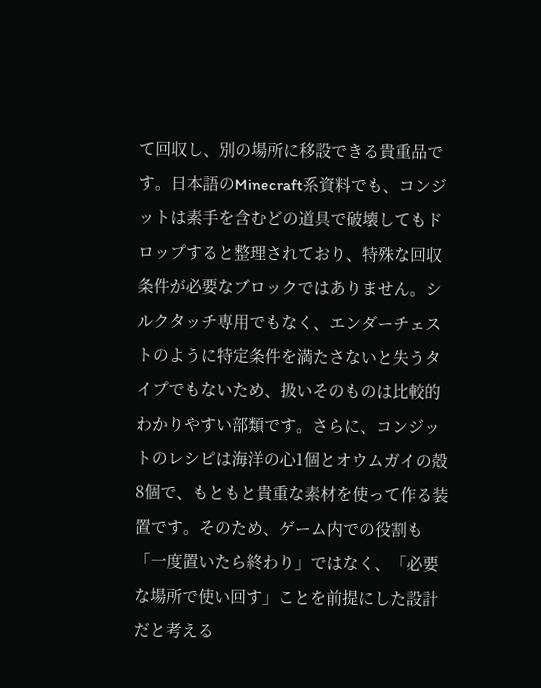て回収し、別の場所に移設できる貴重品です。日本語のMinecraft系資料でも、コンジットは素手を含むどの道具で破壊してもドロップすると整理されており、特殊な回収条件が必要なブロックではありません。シルクタッチ専用でもなく、エンダーチェストのように特定条件を満たさないと失うタイプでもないため、扱いそのものは比較的わかりやすい部類です。さらに、コンジットのレシピは海洋の心1個とオウムガイの殻8個で、もともと貴重な素材を使って作る装置です。そのため、ゲーム内での役割も「一度置いたら終わり」ではなく、「必要な場所で使い回す」ことを前提にした設計だと考える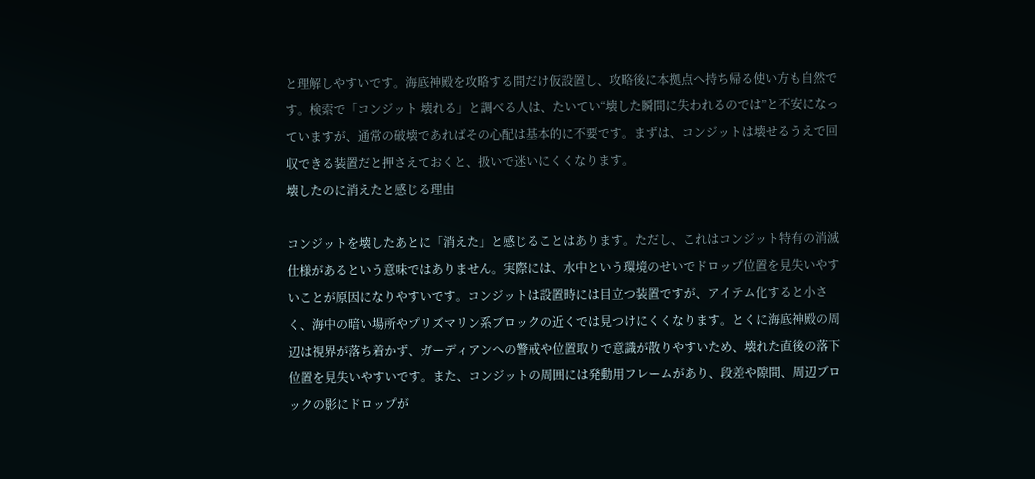と理解しやすいです。海底神殿を攻略する間だけ仮設置し、攻略後に本拠点へ持ち帰る使い方も自然です。検索で「コンジット 壊れる」と調べる人は、たいてい“壊した瞬間に失われるのでは”と不安になっていますが、通常の破壊であればその心配は基本的に不要です。まずは、コンジットは壊せるうえで回収できる装置だと押さえておくと、扱いで迷いにくくなります。
壊したのに消えたと感じる理由

コンジットを壊したあとに「消えた」と感じることはあります。ただし、これはコンジット特有の消滅仕様があるという意味ではありません。実際には、水中という環境のせいでドロップ位置を見失いやすいことが原因になりやすいです。コンジットは設置時には目立つ装置ですが、アイテム化すると小さく、海中の暗い場所やプリズマリン系ブロックの近くでは見つけにくくなります。とくに海底神殿の周辺は視界が落ち着かず、ガーディアンへの警戒や位置取りで意識が散りやすいため、壊れた直後の落下位置を見失いやすいです。また、コンジットの周囲には発動用フレームがあり、段差や隙間、周辺ブロックの影にドロップが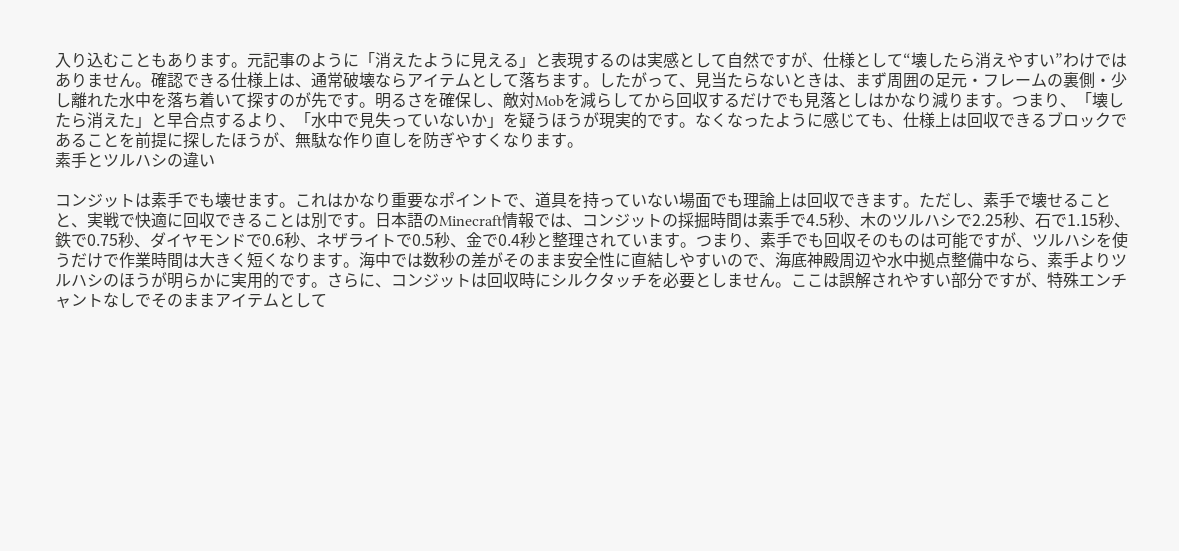入り込むこともあります。元記事のように「消えたように見える」と表現するのは実感として自然ですが、仕様として“壊したら消えやすい”わけではありません。確認できる仕様上は、通常破壊ならアイテムとして落ちます。したがって、見当たらないときは、まず周囲の足元・フレームの裏側・少し離れた水中を落ち着いて探すのが先です。明るさを確保し、敵対Mobを減らしてから回収するだけでも見落としはかなり減ります。つまり、「壊したら消えた」と早合点するより、「水中で見失っていないか」を疑うほうが現実的です。なくなったように感じても、仕様上は回収できるブロックであることを前提に探したほうが、無駄な作り直しを防ぎやすくなります。
素手とツルハシの違い

コンジットは素手でも壊せます。これはかなり重要なポイントで、道具を持っていない場面でも理論上は回収できます。ただし、素手で壊せることと、実戦で快適に回収できることは別です。日本語のMinecraft情報では、コンジットの採掘時間は素手で4.5秒、木のツルハシで2.25秒、石で1.15秒、鉄で0.75秒、ダイヤモンドで0.6秒、ネザライトで0.5秒、金で0.4秒と整理されています。つまり、素手でも回収そのものは可能ですが、ツルハシを使うだけで作業時間は大きく短くなります。海中では数秒の差がそのまま安全性に直結しやすいので、海底神殿周辺や水中拠点整備中なら、素手よりツルハシのほうが明らかに実用的です。さらに、コンジットは回収時にシルクタッチを必要としません。ここは誤解されやすい部分ですが、特殊エンチャントなしでそのままアイテムとして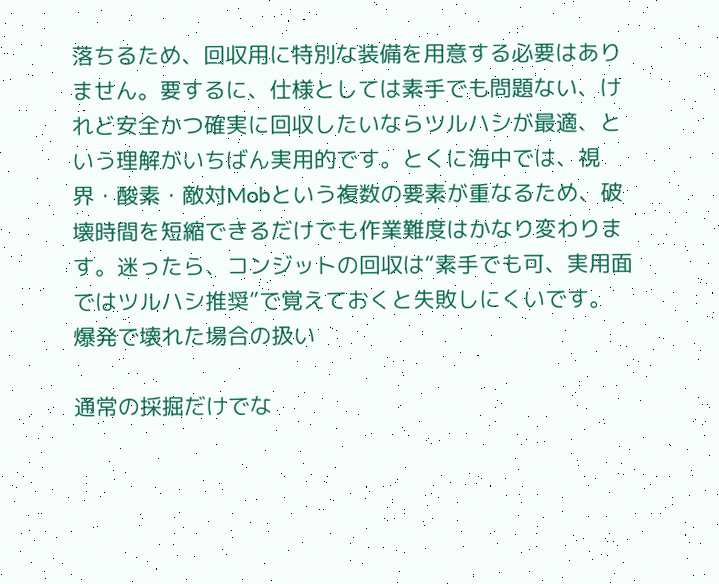落ちるため、回収用に特別な装備を用意する必要はありません。要するに、仕様としては素手でも問題ない、けれど安全かつ確実に回収したいならツルハシが最適、という理解がいちばん実用的です。とくに海中では、視界・酸素・敵対Mobという複数の要素が重なるため、破壊時間を短縮できるだけでも作業難度はかなり変わります。迷ったら、コンジットの回収は“素手でも可、実用面ではツルハシ推奨”で覚えておくと失敗しにくいです。
爆発で壊れた場合の扱い

通常の採掘だけでな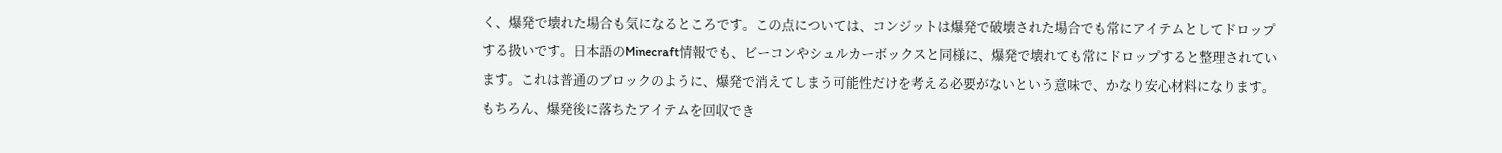く、爆発で壊れた場合も気になるところです。この点については、コンジットは爆発で破壊された場合でも常にアイテムとしてドロップする扱いです。日本語のMinecraft情報でも、ビーコンやシュルカーボックスと同様に、爆発で壊れても常にドロップすると整理されています。これは普通のブロックのように、爆発で消えてしまう可能性だけを考える必要がないという意味で、かなり安心材料になります。もちろん、爆発後に落ちたアイテムを回収でき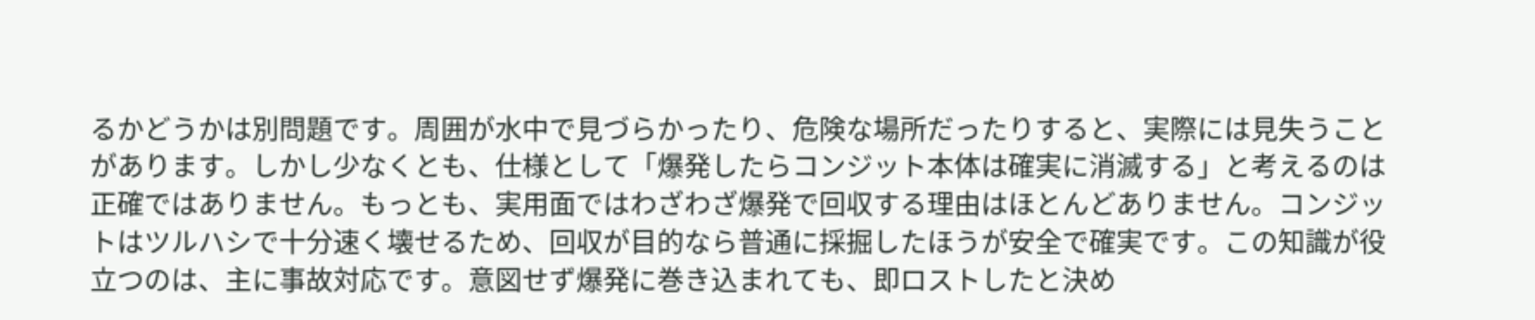るかどうかは別問題です。周囲が水中で見づらかったり、危険な場所だったりすると、実際には見失うことがあります。しかし少なくとも、仕様として「爆発したらコンジット本体は確実に消滅する」と考えるのは正確ではありません。もっとも、実用面ではわざわざ爆発で回収する理由はほとんどありません。コンジットはツルハシで十分速く壊せるため、回収が目的なら普通に採掘したほうが安全で確実です。この知識が役立つのは、主に事故対応です。意図せず爆発に巻き込まれても、即ロストしたと決め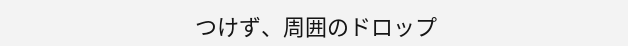つけず、周囲のドロップ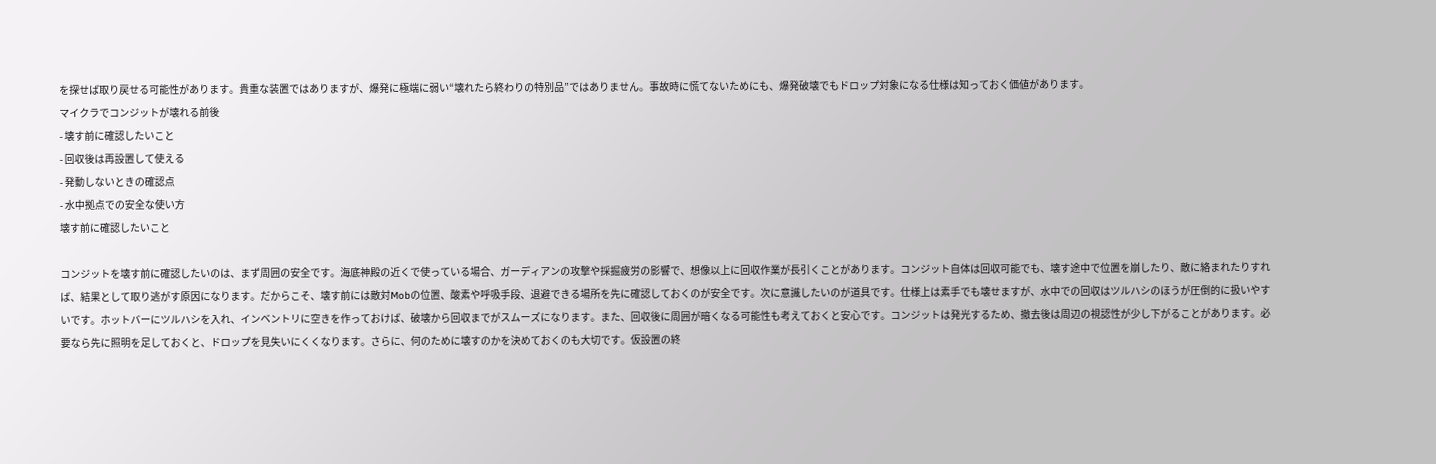を探せば取り戻せる可能性があります。貴重な装置ではありますが、爆発に極端に弱い“壊れたら終わりの特別品”ではありません。事故時に慌てないためにも、爆発破壊でもドロップ対象になる仕様は知っておく価値があります。
マイクラでコンジットが壊れる前後
- 壊す前に確認したいこと
- 回収後は再設置して使える
- 発動しないときの確認点
- 水中拠点での安全な使い方
壊す前に確認したいこと

コンジットを壊す前に確認したいのは、まず周囲の安全です。海底神殿の近くで使っている場合、ガーディアンの攻撃や採掘疲労の影響で、想像以上に回収作業が長引くことがあります。コンジット自体は回収可能でも、壊す途中で位置を崩したり、敵に絡まれたりすれば、結果として取り逃がす原因になります。だからこそ、壊す前には敵対Mobの位置、酸素や呼吸手段、退避できる場所を先に確認しておくのが安全です。次に意識したいのが道具です。仕様上は素手でも壊せますが、水中での回収はツルハシのほうが圧倒的に扱いやすいです。ホットバーにツルハシを入れ、インベントリに空きを作っておけば、破壊から回収までがスムーズになります。また、回収後に周囲が暗くなる可能性も考えておくと安心です。コンジットは発光するため、撤去後は周辺の視認性が少し下がることがあります。必要なら先に照明を足しておくと、ドロップを見失いにくくなります。さらに、何のために壊すのかを決めておくのも大切です。仮設置の終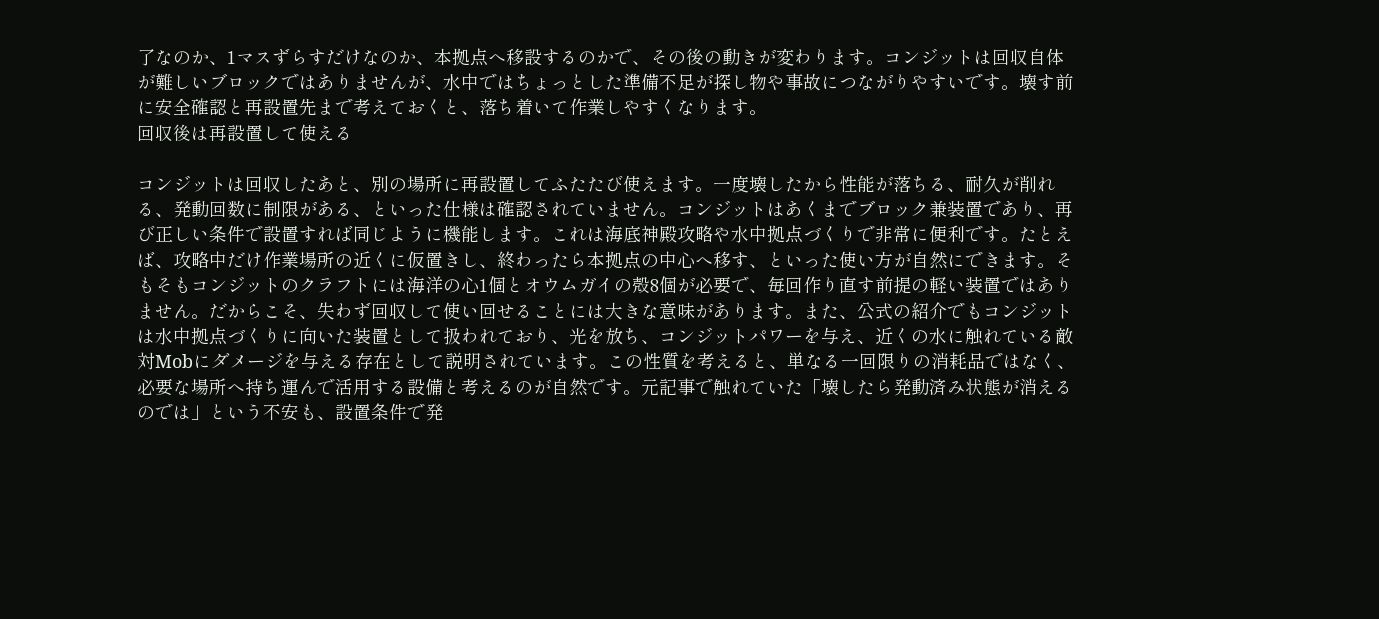了なのか、1マスずらすだけなのか、本拠点へ移設するのかで、その後の動きが変わります。コンジットは回収自体が難しいブロックではありませんが、水中ではちょっとした準備不足が探し物や事故につながりやすいです。壊す前に安全確認と再設置先まで考えておくと、落ち着いて作業しやすくなります。
回収後は再設置して使える

コンジットは回収したあと、別の場所に再設置してふたたび使えます。一度壊したから性能が落ちる、耐久が削れる、発動回数に制限がある、といった仕様は確認されていません。コンジットはあくまでブロック兼装置であり、再び正しい条件で設置すれば同じように機能します。これは海底神殿攻略や水中拠点づくりで非常に便利です。たとえば、攻略中だけ作業場所の近くに仮置きし、終わったら本拠点の中心へ移す、といった使い方が自然にできます。そもそもコンジットのクラフトには海洋の心1個とオウムガイの殻8個が必要で、毎回作り直す前提の軽い装置ではありません。だからこそ、失わず回収して使い回せることには大きな意味があります。また、公式の紹介でもコンジットは水中拠点づくりに向いた装置として扱われており、光を放ち、コンジットパワーを与え、近くの水に触れている敵対Mobにダメージを与える存在として説明されています。この性質を考えると、単なる一回限りの消耗品ではなく、必要な場所へ持ち運んで活用する設備と考えるのが自然です。元記事で触れていた「壊したら発動済み状態が消えるのでは」という不安も、設置条件で発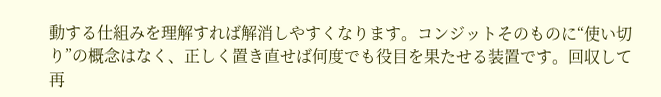動する仕組みを理解すれば解消しやすくなります。コンジットそのものに“使い切り”の概念はなく、正しく置き直せば何度でも役目を果たせる装置です。回収して再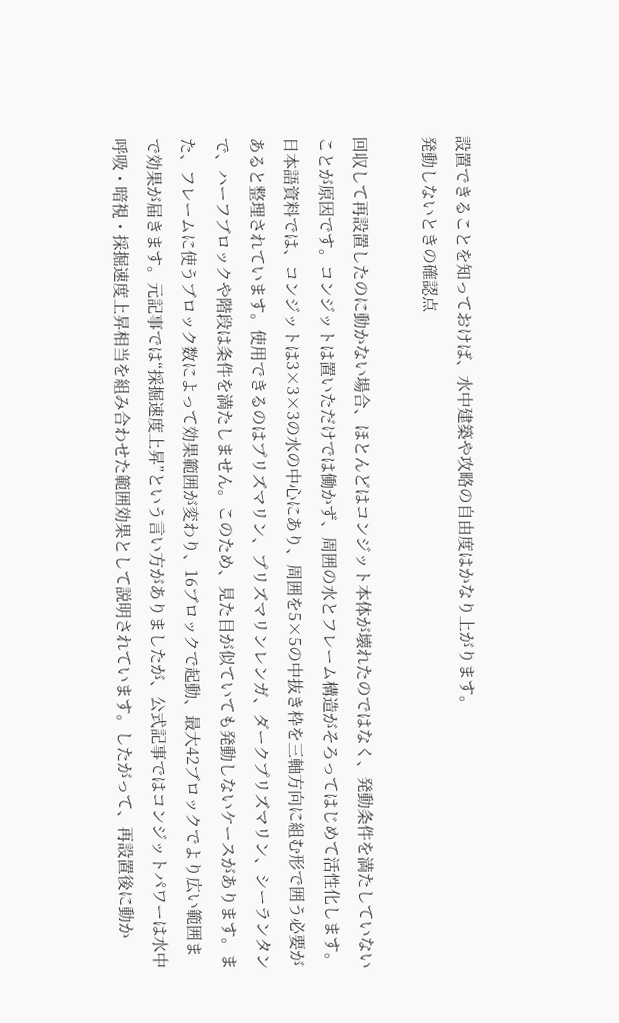設置できることを知っておけば、水中建築や攻略の自由度はかなり上がります。
発動しないときの確認点

回収して再設置したのに動かない場合、ほとんどはコンジット本体が壊れたのではなく、発動条件を満たしていないことが原因です。コンジットは置いただけでは働かず、周囲の水とフレーム構造がそろってはじめて活性化します。日本語資料では、コンジットは3×3×3の水の中心にあり、周囲を5×5の中抜き枠を三軸方向に組む形で囲う必要があると整理されています。使用できるのはプリズマリン、プリズマリンレンガ、ダークプリズマリン、シーランタンで、ハーフブロックや階段は条件を満たしません。このため、見た目が似ていても発動しないケースがあります。また、フレームに使うブロック数によって効果範囲が変わり、16ブロックで起動、最大42ブロックでより広い範囲まで効果が届きます。元記事では“採掘速度上昇”という言い方がありましたが、公式記事ではコンジットパワーは水中呼吸・暗視・採掘速度上昇相当を組み合わせた範囲効果として説明されています。したがって、再設置後に動か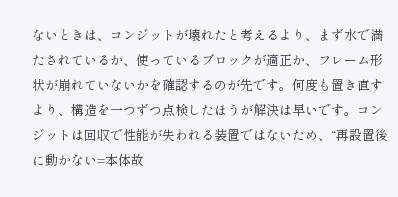ないときは、コンジットが壊れたと考えるより、まず水で満たされているか、使っているブロックが適正か、フレーム形状が崩れていないかを確認するのが先です。何度も置き直すより、構造を一つずつ点検したほうが解決は早いです。コンジットは回収で性能が失われる装置ではないため、“再設置後に動かない=本体故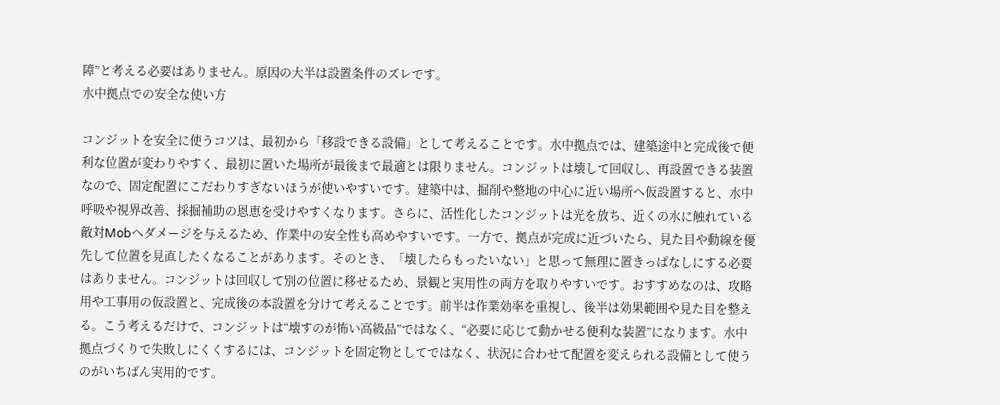障”と考える必要はありません。原因の大半は設置条件のズレです。
水中拠点での安全な使い方

コンジットを安全に使うコツは、最初から「移設できる設備」として考えることです。水中拠点では、建築途中と完成後で便利な位置が変わりやすく、最初に置いた場所が最後まで最適とは限りません。コンジットは壊して回収し、再設置できる装置なので、固定配置にこだわりすぎないほうが使いやすいです。建築中は、掘削や整地の中心に近い場所へ仮設置すると、水中呼吸や視界改善、採掘補助の恩恵を受けやすくなります。さらに、活性化したコンジットは光を放ち、近くの水に触れている敵対Mobへダメージを与えるため、作業中の安全性も高めやすいです。一方で、拠点が完成に近づいたら、見た目や動線を優先して位置を見直したくなることがあります。そのとき、「壊したらもったいない」と思って無理に置きっぱなしにする必要はありません。コンジットは回収して別の位置に移せるため、景観と実用性の両方を取りやすいです。おすすめなのは、攻略用や工事用の仮設置と、完成後の本設置を分けて考えることです。前半は作業効率を重視し、後半は効果範囲や見た目を整える。こう考えるだけで、コンジットは“壊すのが怖い高級品”ではなく、“必要に応じて動かせる便利な装置”になります。水中拠点づくりで失敗しにくくするには、コンジットを固定物としてではなく、状況に合わせて配置を変えられる設備として使うのがいちばん実用的です。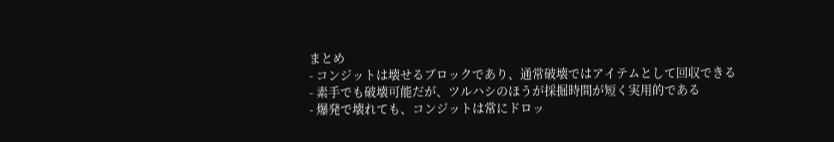まとめ
- コンジットは壊せるブロックであり、通常破壊ではアイテムとして回収できる
- 素手でも破壊可能だが、ツルハシのほうが採掘時間が短く実用的である
- 爆発で壊れても、コンジットは常にドロッ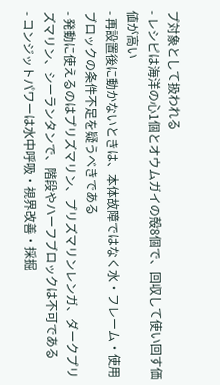プ対象として扱われる
- レシピは海洋の心1個とオウムガイの殻8個で、回収して使い回す価値が高い
- 再設置後に動かないときは、本体故障ではなく水・フレーム・使用ブロックの条件不足を疑うべきである
- 発動に使えるのはプリズマリン、プリズマリンレンガ、ダークプリズマリン、シーランタンで、階段やハーフブロックは不可である
- コンジットパワーは水中呼吸・視界改善・採掘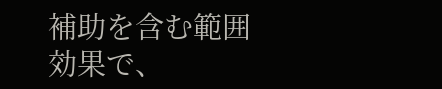補助を含む範囲効果で、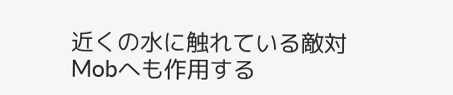近くの水に触れている敵対Mobへも作用する